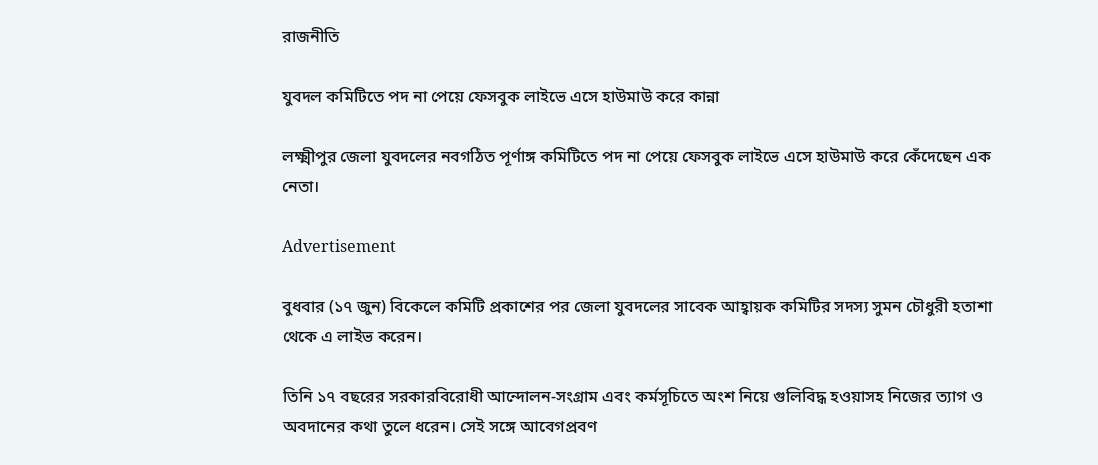রাজনীতি

যুবদল কমিটিতে পদ না পেয়ে ফেসবুক লাইভে এসে হাউমাউ করে কান্না

লক্ষ্মীপুর জেলা যুবদলের নবগঠিত পূর্ণাঙ্গ কমিটিতে পদ না পেয়ে ফেসবুক লাইভে এসে হাউমাউ করে কেঁদেছেন এক নেতা।

Advertisement

বুধবার (১৭ জুন) বিকেলে কমিটি প্রকাশের পর জেলা যুবদলের সাবেক আহ্বায়ক কমিটির সদস্য সুমন চৌধুরী হতাশা থেকে এ লাইভ করেন।

তিনি ১৭ বছরের সরকারবিরোধী আন্দোলন-সংগ্রাম এবং কর্মসূচিতে অংশ নিয়ে গুলিবিদ্ধ হওয়াসহ নিজের ত্যাগ ও অবদানের কথা তুলে ধরেন। সেই সঙ্গে আবেগপ্রবণ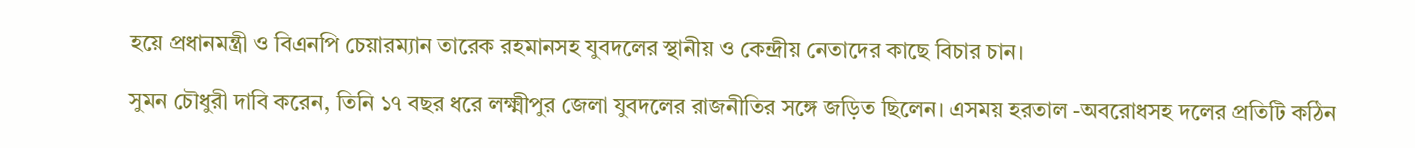হয়ে প্রধানমন্ত্রী ও বিএনপি চেয়ারম্যান তারেক রহমানসহ যুবদলের স্থানীয় ও কেন্দ্রীয় নেতাদের কাছে বিচার চান।

সুমন চৌধুরী দাবি করেন, তিনি ১৭ বছর ধরে লক্ষ্মীপুর জেলা যুবদলের রাজনীতির সঙ্গে জড়িত ছিলেন। এসময় হরতাল -অবরোধসহ দলের প্রতিটি কঠিন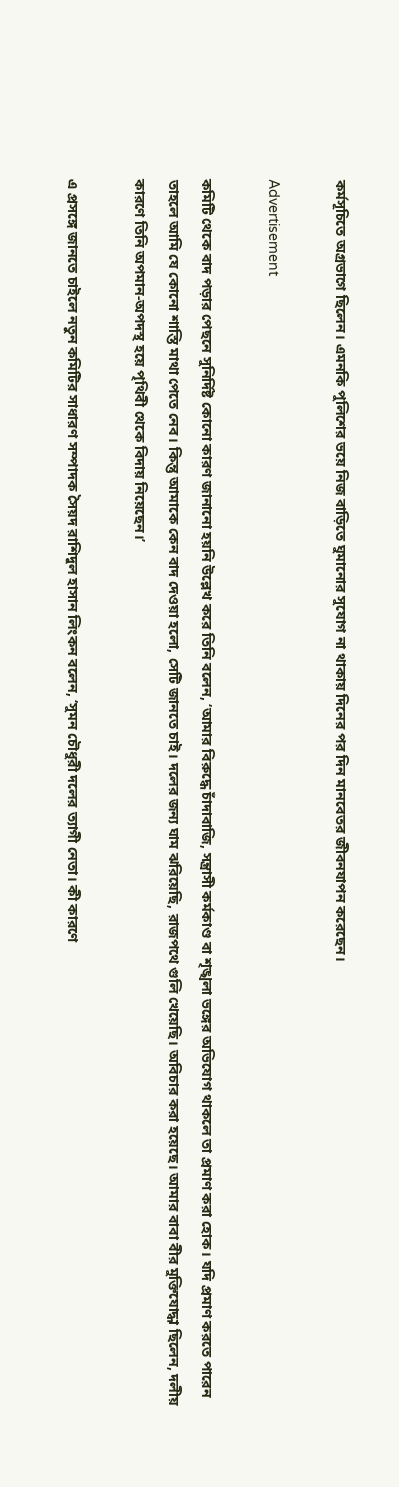কর্মসূচিতে অগ্রভাগে ছিলেন। এমনকি পুলিশের ভয়ে নিজ বাড়িতে ঘুমানোর সুযোগ না থাকায় দিনের পর দিন মানবেতর জীবনযাপন করেছেন।

Advertisement

কমিটি থেকে বাদ পড়ার পেছনে সুনির্দিষ্ট কোনো কারণ জানানো হয়নি উল্লেখ করে তিনি বলেন, ‘আমার বিরুদ্ধে চাঁদাবাজি, সন্ত্রাসী কর্মকাণ্ড বা শৃঙ্খলা ভঙ্গের অভিযোগ থাকলে তা প্রমাণ করা হোক। যদি প্রমাণ করতে পারেন তাহলে আমি যে কোনো শাস্তি মাথা পেতে নেব। কিন্তু আমাকে কেন বাদ দেওয়া হলো, সেটি জানতে চাই। দলের জন্য ঘাম ঝরিয়েছি, রাজপথে গুলি খেয়েছি। অবিচার করা হয়েছে। আমার বাবা বীর মুক্তিযোদ্ধা ছিলেন, দলীয় কারণে তিনি অপমান-অপদস্থ হয়ে পৃথিবী থেকে বিদায় নিয়েছেন।’

এ প্রসঙ্গে জানতে চাইলে নতুন কমিটির সাধারণ সম্পাদক সৈয়দ রাশিদুল হাসান লিংকন বলেন, ‘সুমন চৌধুরী দলের ত্যাগী নেতা। কী কারণে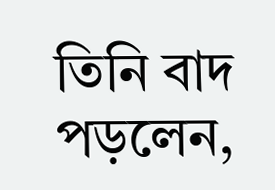তিনি বাদ পড়লেন,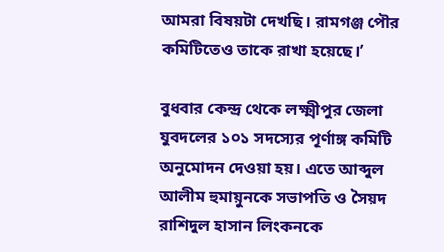আমরা বিষয়টা দেখছি। রামগঞ্জ পৌর কমিটিতেও তাকে রাখা হয়েছে।’

বুধবার কেন্দ্র থেকে লক্ষ্মীপুর জেলা যুবদলের ১০১ সদস্যের পূর্ণাঙ্গ কমিটি অনুমোদন দেওয়া হয়। এতে আব্দুল আলীম হুমায়ুনকে সভাপতি ও সৈয়দ রাশিদুল হাসান লিংকনকে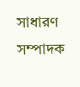সাধারণ সম্পাদক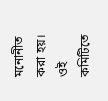মনোনীত করা হয়। ওই কমিটিতে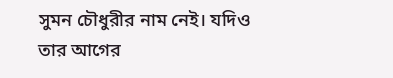সুমন চৌধুরীর নাম নেই। যদিও তার আগের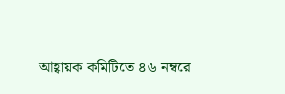আহ্বায়ক কমিটিতে ৪৬ নম্বরে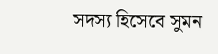সদস্য হিসেবে সুমন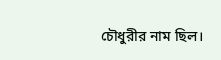চৌধুরীর নাম ছিল।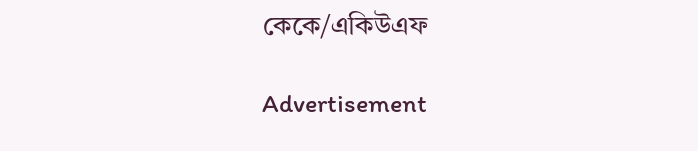কেকে/একিউএফ

Advertisement